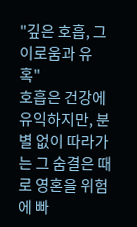"깊은 호흡, 그 이로움과 유혹"
호흡은 건강에 유익하지만, 분별 없이 따라가는 그 숨결은 때로 영혼을 위험에 빠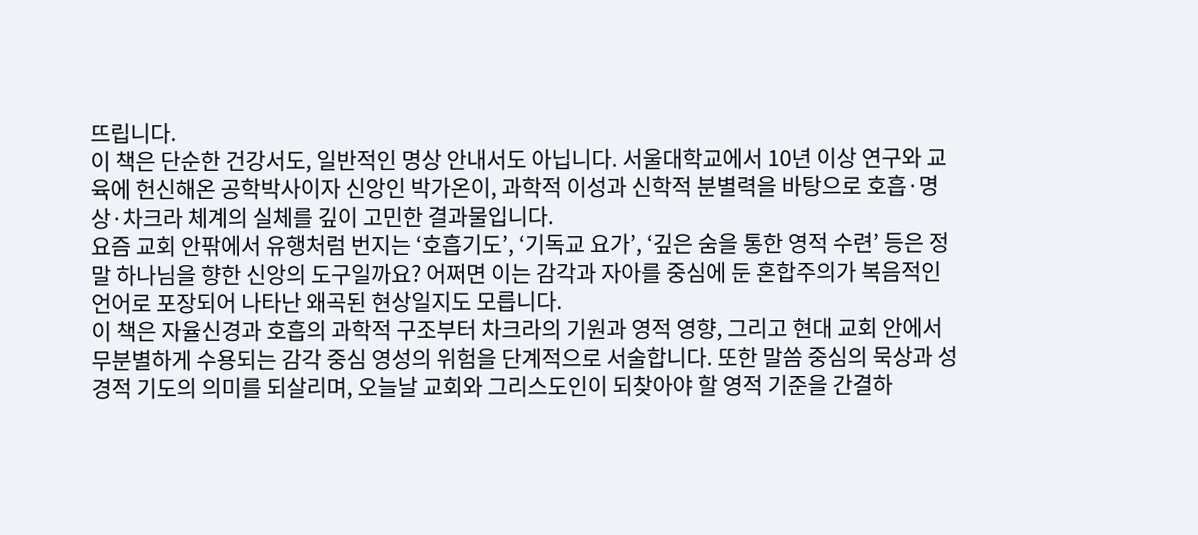뜨립니다.
이 책은 단순한 건강서도, 일반적인 명상 안내서도 아닙니다. 서울대학교에서 10년 이상 연구와 교육에 헌신해온 공학박사이자 신앙인 박가온이, 과학적 이성과 신학적 분별력을 바탕으로 호흡·명상·차크라 체계의 실체를 깊이 고민한 결과물입니다.
요즘 교회 안팎에서 유행처럼 번지는 ‘호흡기도’, ‘기독교 요가’, ‘깊은 숨을 통한 영적 수련’ 등은 정말 하나님을 향한 신앙의 도구일까요? 어쩌면 이는 감각과 자아를 중심에 둔 혼합주의가 복음적인 언어로 포장되어 나타난 왜곡된 현상일지도 모릅니다.
이 책은 자율신경과 호흡의 과학적 구조부터 차크라의 기원과 영적 영향, 그리고 현대 교회 안에서 무분별하게 수용되는 감각 중심 영성의 위험을 단계적으로 서술합니다. 또한 말씀 중심의 묵상과 성경적 기도의 의미를 되살리며, 오늘날 교회와 그리스도인이 되찾아야 할 영적 기준을 간결하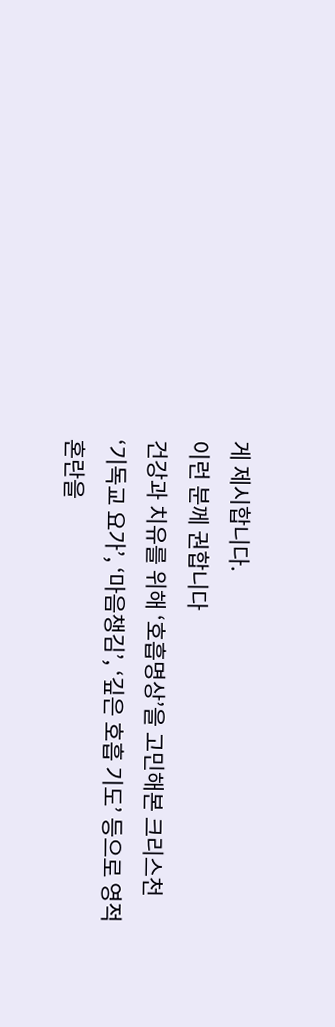게 제시합니다.
이런 분께 권합니다
건강과 치유를 위해 ‘호흡명상’을 고민해본 크리스천
‘기독교 요가’, ‘마음챙김’, ‘깊은 호흡 기도’ 등으로 영적 혼란을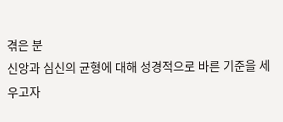겪은 분
신앙과 심신의 균형에 대해 성경적으로 바른 기준을 세우고자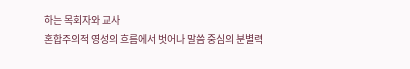하는 목회자와 교사
혼합주의적 영성의 흐름에서 벗어나 말씀 중심의 분별력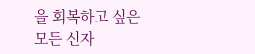을 회복하고 싶은 모든 신자